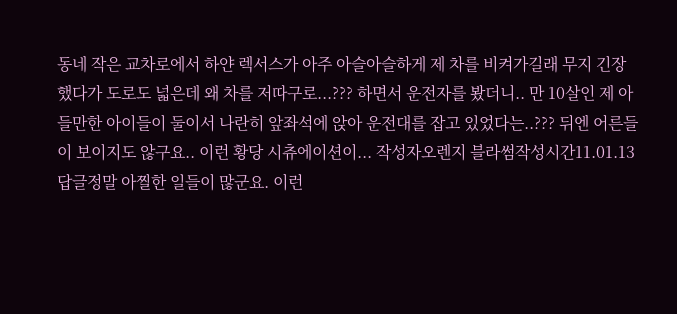동네 작은 교차로에서 하얀 렉서스가 아주 아슬아슬하게 제 차를 비켜가길래 무지 긴장했다가 도로도 넓은데 왜 차를 저따구로...??? 하면서 운전자를 봤더니.. 만 10살인 제 아들만한 아이들이 둘이서 나란히 앞좌석에 앉아 운전대를 잡고 있었다는..??? 뒤엔 어른들이 보이지도 않구요.. 이런 황당 시츄에이션이... 작성자오렌지 블라썸작성시간11.01.13
답글정말 아찔한 일들이 많군요. 이런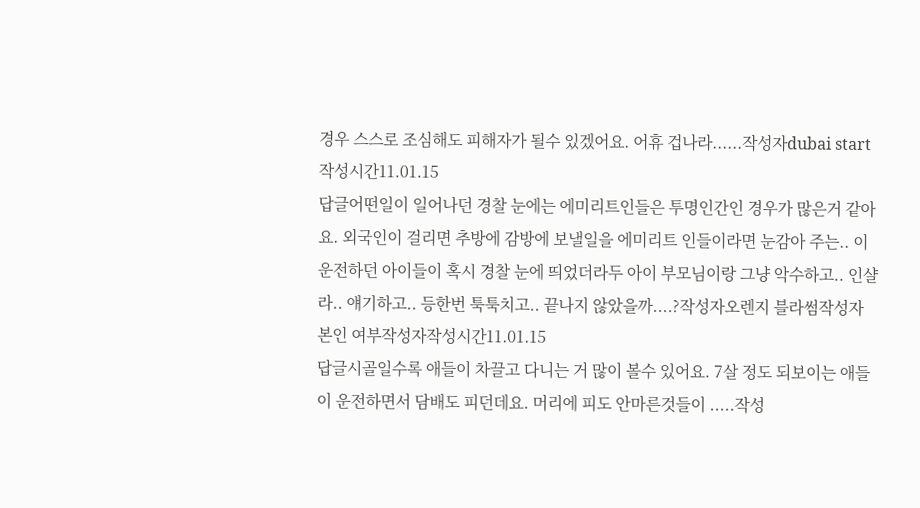경우 스스로 조심해도 피해자가 될수 있겠어요. 어휴 겁나라......작성자dubai start작성시간11.01.15
답글어떤일이 일어나던 경찰 눈에는 에미리트인들은 투명인간인 경우가 많은거 같아요. 외국인이 걸리면 추방에 감방에 보낼일을 에미리트 인들이라면 눈감아 주는.. 이 운전하던 아이들이 혹시 경찰 눈에 띄었더라두 아이 부모님이랑 그냥 악수하고.. 인샬라.. 얘기하고.. 등한번 툭툭치고.. 끝나지 않았을까....?작성자오렌지 블라썸작성자 본인 여부작성자작성시간11.01.15
답글시골일수록 애들이 차끌고 다니는 거 많이 볼수 있어요. 7살 정도 되보이는 애들이 운전하면서 담배도 피던데요. 머리에 피도 안마른것들이 .....작성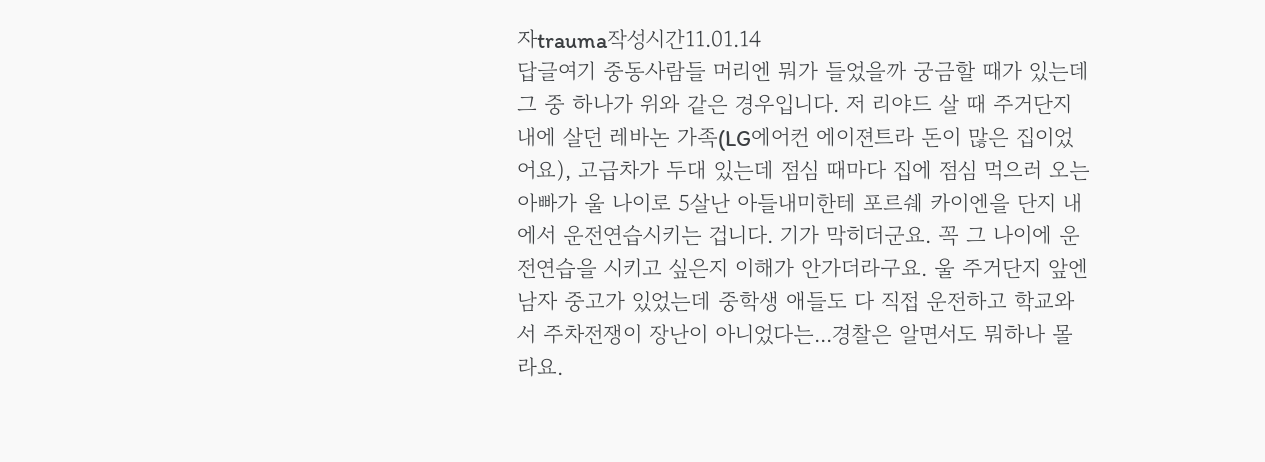자trauma작성시간11.01.14
답글여기 중동사람들 머리엔 뭐가 들었을까 궁금할 때가 있는데 그 중 하나가 위와 같은 경우입니다. 저 리야드 살 때 주거단지 내에 살던 레바논 가족(LG에어컨 에이젼트라 돈이 많은 집이었어요), 고급차가 두대 있는데 점심 때마다 집에 점심 먹으러 오는 아빠가 울 나이로 5살난 아들내미한테 포르쉐 카이엔을 단지 내에서 운전연습시키는 겁니다. 기가 막히더군요. 꼭 그 나이에 운전연습을 시키고 싶은지 이해가 안가더라구요. 울 주거단지 앞엔 남자 중고가 있었는데 중학생 애들도 다 직접 운전하고 학교와서 주차전쟁이 장난이 아니었다는...경찰은 알면서도 뭐하나 몰라요.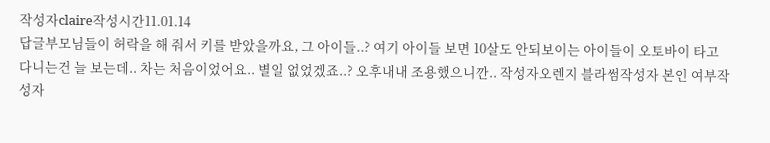작성자claire작성시간11.01.14
답글부모님들이 허락을 해 줘서 키를 받았을까요, 그 아이들..? 여기 아이들 보면 10살도 안되보이는 아이들이 오토바이 타고다니는건 늘 보는데.. 차는 처음이었어요.. 별일 없었겠죠..? 오후내내 조용했으니깐.. 작성자오렌지 블라썸작성자 본인 여부작성자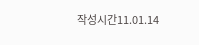작성시간11.01.14